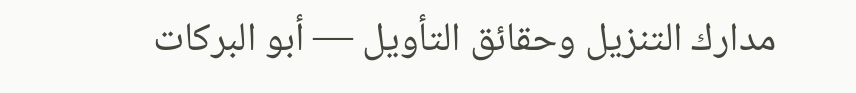مدارك التنزيل وحقائق التأويل — أبو البركات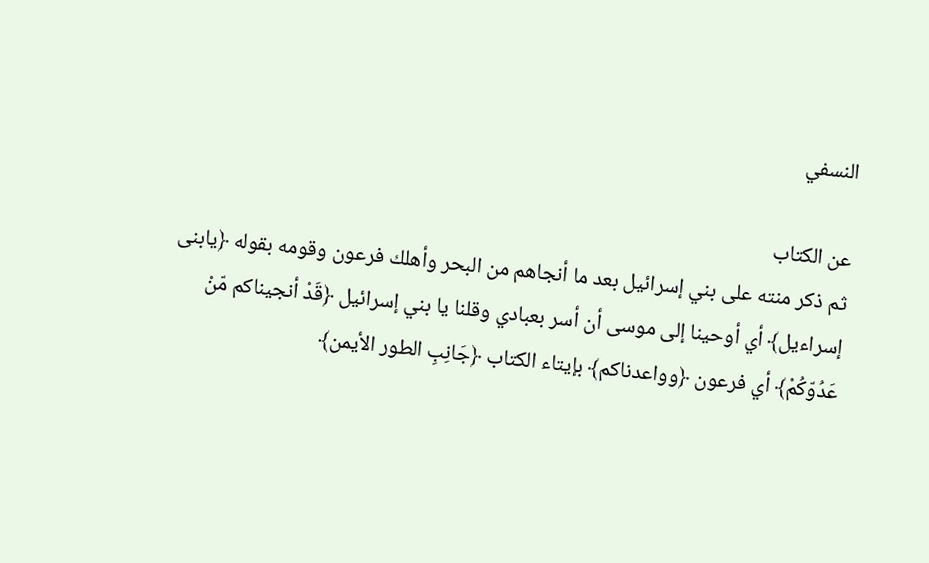النسفي

عن الكتاب
ثم ذكر منته على بني إسرائيل بعد ما أنجاهم من البحر وأهلك فرعون وقومه بقوله ﴿يابنى إسراءيل﴾ أي أوحينا إلى موسى أن أسر بعبادي وقلنا يا بني إسرائيل ﴿قَدْ أنجيناكم مّنْ عَدُوّكُمْ﴾ أي فرعون ﴿وواعدناكم﴾ بإيتاء الكتاب ﴿جَانِبِ الطور الأيمن﴾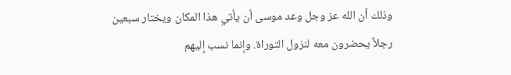وذلك أن الله عز وجل وعد موسى أن يأتي هذا المكان ويختار سبعين رجلاً يحضرون معه لنزول التوراة. وإنما نسب إليهم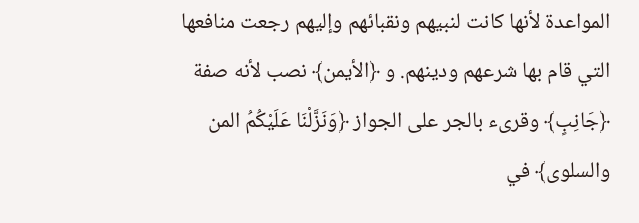المواعدة لأنها كانت لنبيهم ونقبائهم وإليهم رجعت منافعها التي قام بها شرعهم ودينهم. و ﴿الأيمن﴾ نصب لأنه صفة ﴿جَانِبٍ﴾ وقرىء بالجر على الجواز ﴿وَنَزَّلْنَا عَلَيْكُمُ المن والسلوى﴾ في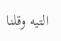التيه وقلنا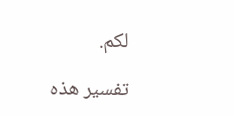لكم.

تفسير هذه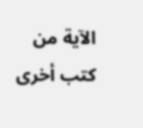الآية من كتب أخرى